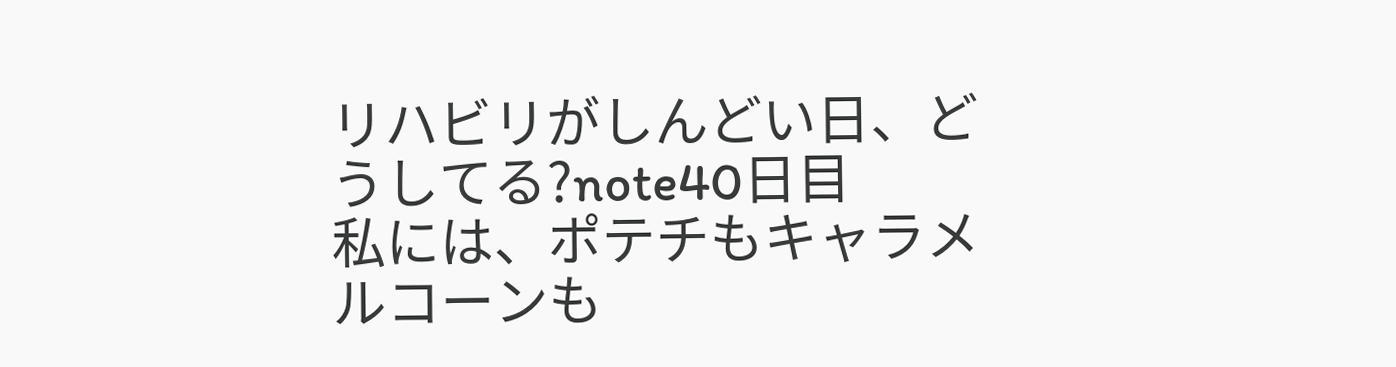リハビリがしんどい日、どうしてる?note40日目
私には、ポテチもキャラメルコーンも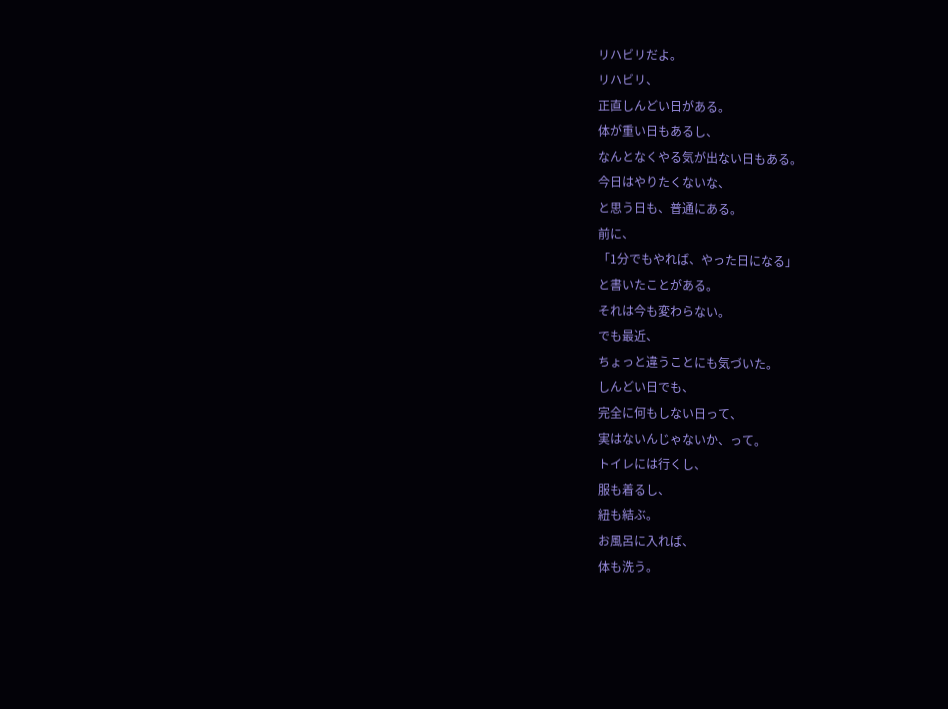リハビリだよ。
リハビリ、
正直しんどい日がある。
体が重い日もあるし、
なんとなくやる気が出ない日もある。
今日はやりたくないな、
と思う日も、普通にある。
前に、
「1分でもやれば、やった日になる」
と書いたことがある。
それは今も変わらない。
でも最近、
ちょっと違うことにも気づいた。
しんどい日でも、
完全に何もしない日って、
実はないんじゃないか、って。
トイレには行くし、
服も着るし、
紐も結ぶ。
お風呂に入れば、
体も洗う。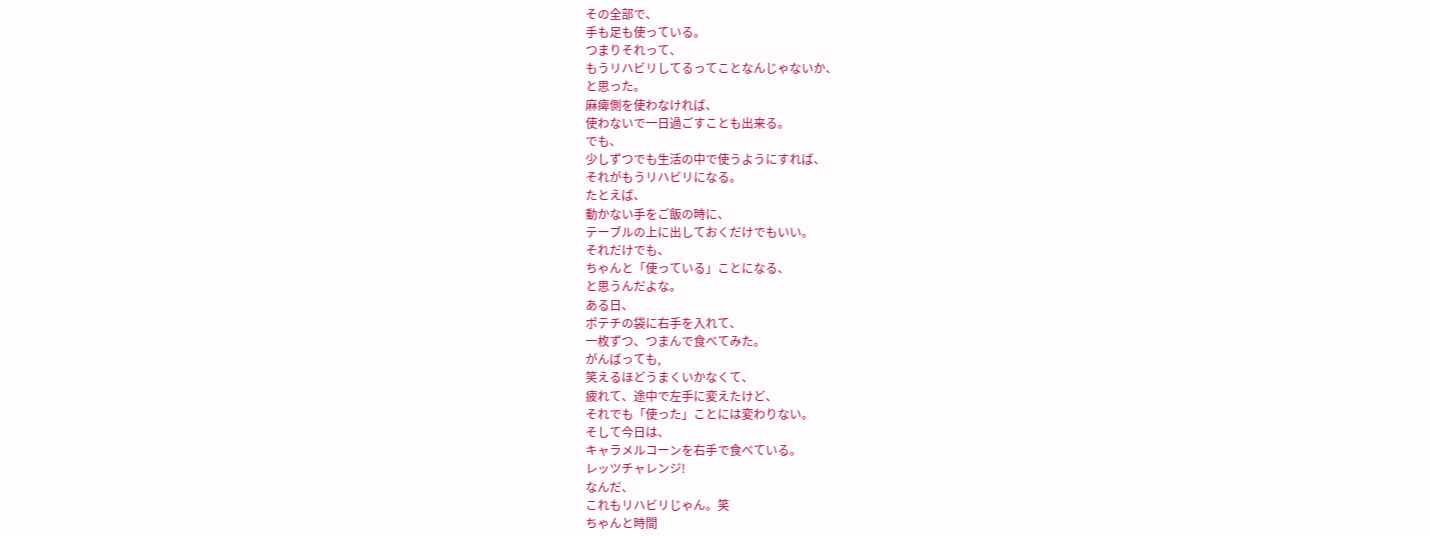その全部で、
手も足も使っている。
つまりそれって、
もうリハビリしてるってことなんじゃないか、
と思った。
麻痺側を使わなければ、
使わないで一日過ごすことも出来る。
でも、
少しずつでも生活の中で使うようにすれば、
それがもうリハビリになる。
たとえば、
動かない手をご飯の時に、
テーブルの上に出しておくだけでもいい。
それだけでも、
ちゃんと「使っている」ことになる、
と思うんだよな。
ある日、
ポテチの袋に右手を入れて、
一枚ずつ、つまんで食べてみた。
がんばっても,
笑えるほどうまくいかなくて、
疲れて、途中で左手に変えたけど、
それでも「使った」ことには変わりない。
そして今日は、
キャラメルコーンを右手で食べている。
レッツチャレンジ!
なんだ、
これもリハビリじゃん。笑
ちゃんと時間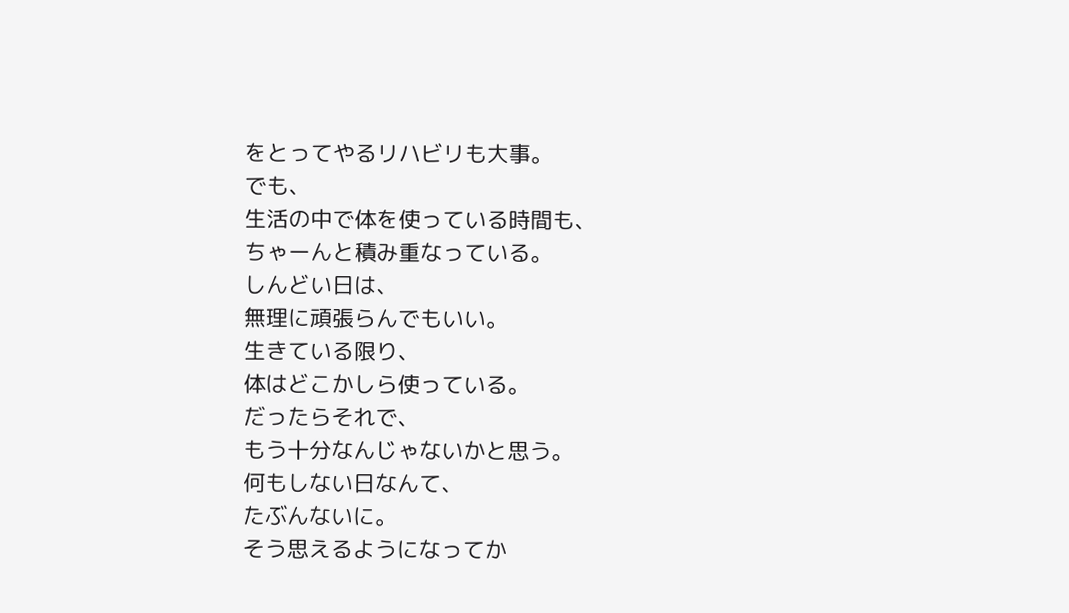をとってやるリハビリも大事。
でも、
生活の中で体を使っている時間も、
ちゃーんと積み重なっている。
しんどい日は、
無理に頑張らんでもいい。
生きている限り、
体はどこかしら使っている。
だったらそれで、
もう十分なんじゃないかと思う。
何もしない日なんて、
たぶんないに。
そう思えるようになってか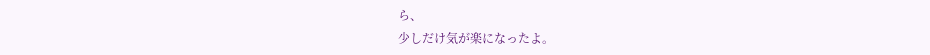ら、
少しだけ気が楽になったよ。